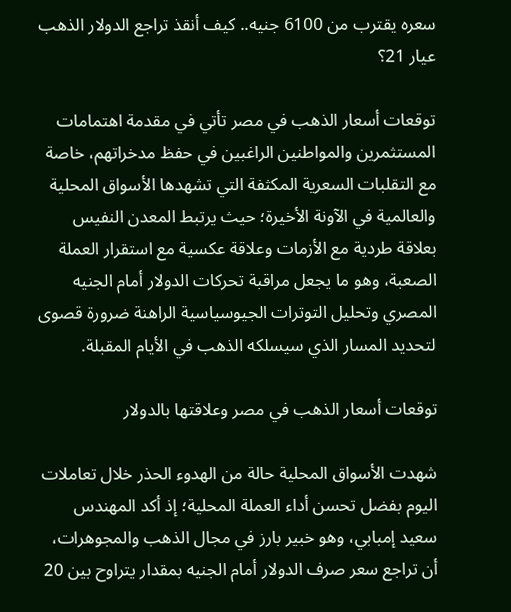سعره يقترب من 6100 جنيه.. كيف أنقذ تراجع الدولار الذهب عيار 21؟

توقعات أسعار الذهب في مصر تأتي في مقدمة اهتمامات المستثمرين والمواطنين الراغبين في حفظ مدخراتهم، خاصة مع التقلبات السعرية المكثفة التي تشهدها الأسواق المحلية والعالمية في الآونة الأخيرة؛ حيث يرتبط المعدن النفيس بعلاقة طردية مع الأزمات وعلاقة عكسية مع استقرار العملة الصعبة، وهو ما يجعل مراقبة تحركات الدولار أمام الجنيه المصري وتحليل التوترات الجيوسياسية الراهنة ضرورة قصوى لتحديد المسار الذي سيسلكه الذهب في الأيام المقبلة.

توقعات أسعار الذهب في مصر وعلاقتها بالدولار

شهدت الأسواق المحلية حالة من الهدوء الحذر خلال تعاملات اليوم بفضل تحسن أداء العملة المحلية؛ إذ أكد المهندس سعيد إمبابي، وهو خبير بارز في مجال الذهب والمجوهرات، أن تراجع سعر صرف الدولار أمام الجنيه بمقدار يتراوح بين 20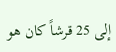إلى 25 قرشاً كان هو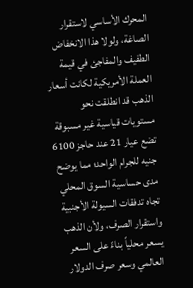المحرك الأساسي لاستقرار الصاغة، ولولا هذا الانخفاض الطفيف والمفاجئ في قيمة العملة الأمريكية لكانت أسعار الذهب قد انطلقت نحو مستويات قياسية غير مسبوقة تضع عيار 21 عند حاجز 6100 جنيه للجرام الواحد؛ مما يوضح مدى حساسية السوق المحلي تجاه تدفقات السيولة الأجنبية واستقرار الصرف، ولأن الذهب يسعر محلياً بناءً على السعر العالمي وسعر صرف الدولار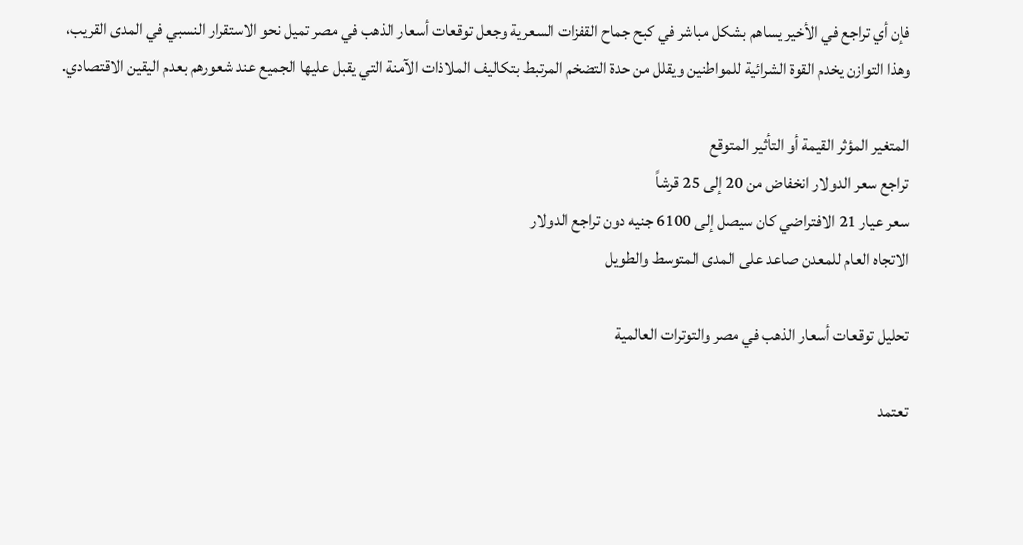فإن أي تراجع في الأخير يساهم بشكل مباشر في كبح جماح القفزات السعرية وجعل توقعات أسعار الذهب في مصر تميل نحو الاستقرار النسبي في المدى القريب، وهذا التوازن يخدم القوة الشرائية للمواطنين ويقلل من حدة التضخم المرتبط بتكاليف الملاذات الآمنة التي يقبل عليها الجميع عند شعورهم بعدم اليقين الاقتصادي.

المتغير المؤثر القيمة أو التأثير المتوقع
تراجع سعر الدولار انخفاض من 20 إلى 25 قرشاً
سعر عيار 21 الافتراضي كان سيصل إلى 6100 جنيه دون تراجع الدولار
الاتجاه العام للمعدن صاعد على المدى المتوسط والطويل

تحليل توقعات أسعار الذهب في مصر والتوترات العالمية

تعتمد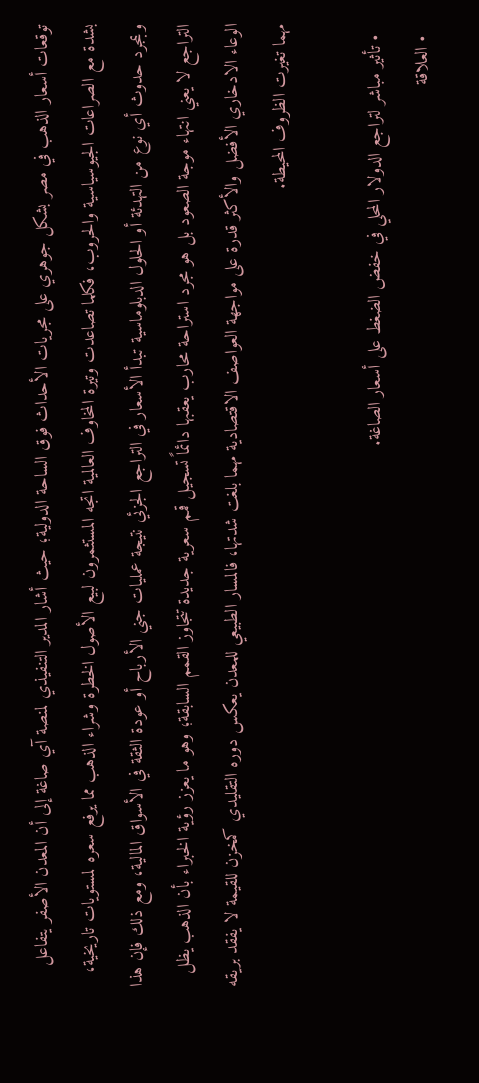توقعات أسعار الذهب في مصر بشكل جوهري على مجريات الأحداث فوق الساحة الدولية؛ حيث أشار المدير التنفيذي لمنصة آي صاغة إلى أن المعدن الأصفر يتفاعل بشدة مع الصراعات الجيوسياسية والحروب، فكلما تصاعدت وتيرة المخاوف العالمية اتجه المستثمرون لبيع الأصول الخطرة وشراء الذهب مما يرفع سعره لمستويات تاريخية، وبمجرد حدوث أي نوع من التهدئة أو الحلول الدبلوماسية تبدأ الأسعار في التراجع الجزئي نتيجة عمليات جني الأرباح أو عودة الثقة في الأسواق المالية، ومع ذلك فإن هذا التراجع لا يعني انتهاء موجة الصعود بل هو مجرد استراحة محارب يعقبها دائماً تسجيل قمم سعرية جديدة تتجاوز القمم السابقة؛ وهو ما يعزز رؤية الخبراء بأن الذهب يظل الوعاء الادخاري الأفضل والأكثر قدرة على مواجهة العواصف الاقتصادية مهما بلغت شدتها، فالمسار الطبيعي للمعدن يعكس دوره التقليدي كمخزن للقيمة لا يفقد بريقه مهما تغيرت الظروف المحيطة.

  • تأثير مباشر لتراجع الدولار المحلي في خفض الضغط على أسعار الصاغة.
  • العلاقة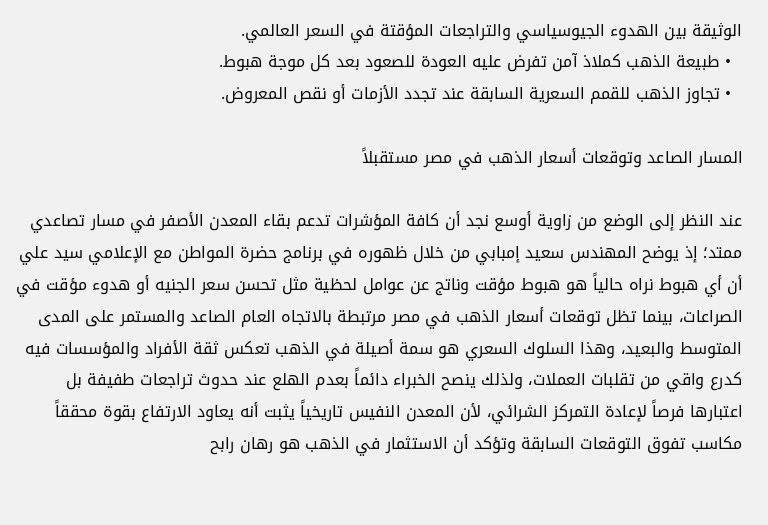الوثيقة بين الهدوء الجيوسياسي والتراجعات المؤقتة في السعر العالمي.
  • طبيعة الذهب كملاذ آمن تفرض عليه العودة للصعود بعد كل موجة هبوط.
  • تجاوز الذهب للقمم السعرية السابقة عند تجدد الأزمات أو نقص المعروض.

المسار الصاعد وتوقعات أسعار الذهب في مصر مستقبلاً

عند النظر إلى الوضع من زاوية أوسع نجد أن كافة المؤشرات تدعم بقاء المعدن الأصفر في مسار تصاعدي ممتد؛ إذ يوضح المهندس سعيد إمبابي من خلال ظهوره في برنامج حضرة المواطن مع الإعلامي سيد علي أن أي هبوط نراه حالياً هو هبوط مؤقت وناتج عن عوامل لحظية مثل تحسن سعر الجنيه أو هدوء مؤقت في الصراعات، بينما تظل توقعات أسعار الذهب في مصر مرتبطة بالاتجاه العام الصاعد والمستمر على المدى المتوسط والبعيد، وهذا السلوك السعري هو سمة أصيلة في الذهب تعكس ثقة الأفراد والمؤسسات فيه كدرع واقي من تقلبات العملات، ولذلك ينصح الخبراء دائماً بعدم الهلع عند حدوث تراجعات طفيفة بل اعتبارها فرصاً لإعادة التمركز الشرائي، لأن المعدن النفيس تاريخياً يثبت أنه يعاود الارتفاع بقوة محققاً مكاسب تفوق التوقعات السابقة وتؤكد أن الاستثمار في الذهب هو رهان رابح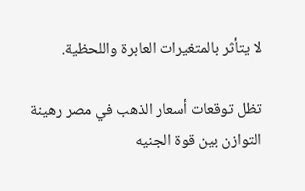لا يتأثر بالمتغيرات العابرة واللحظية.

تظل توقعات أسعار الذهب في مصر رهينة التوازن بين قوة الجنيه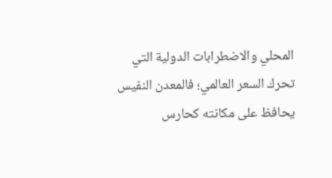المحلي والاضطرابات الدولية التي تحرك السعر العالمي؛ فالمعدن النفيس يحافظ على مكانته كحارس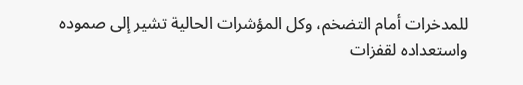للمدخرات أمام التضخم، وكل المؤشرات الحالية تشير إلى صموده واستعداده لقفزات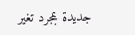جديدة بمجرد تغير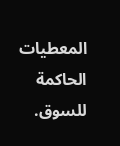المعطيات الحاكمة للسوق.